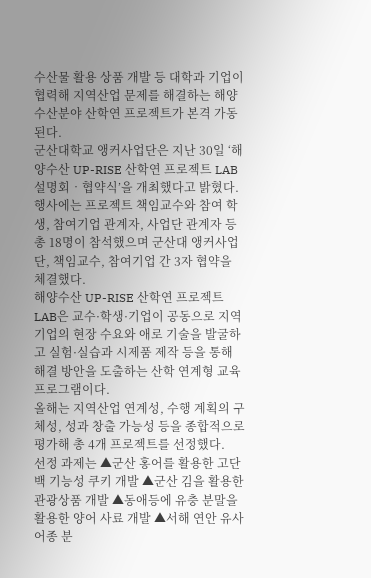수산물 활용 상품 개발 등 대학과 기업이 협력해 지역산업 문제를 해결하는 해양수산분야 산학연 프로젝트가 본격 가동된다.
군산대학교 앵커사업단은 지난 30일 ‘해양수산 UP-RISE 산학연 프로젝트 LAB 설명회‧협약식’을 개최했다고 밝혔다.
행사에는 프로젝트 책임교수와 참여 학생, 참여기업 관계자, 사업단 관계자 등 총 18명이 참석했으며 군산대 앵커사업단, 책임교수, 참여기업 간 3자 협약을 체결했다.
해양수산 UP-RISE 산학연 프로젝트 LAB은 교수·학생·기업이 공동으로 지역기업의 현장 수요와 애로 기술을 발굴하고 실험·실습과 시제품 제작 등을 통해 해결 방안을 도출하는 산학 연계형 교육 프로그램이다.
올해는 지역산업 연계성, 수행 계획의 구체성, 성과 창출 가능성 등을 종합적으로 평가해 총 4개 프로젝트를 선정했다.
선정 과제는 ▲군산 홍어를 활용한 고단백 기능성 쿠키 개발 ▲군산 김을 활용한 관광상품 개발 ▲동애등에 유충 분말을 활용한 양어 사료 개발 ▲서해 연안 유사 어종 분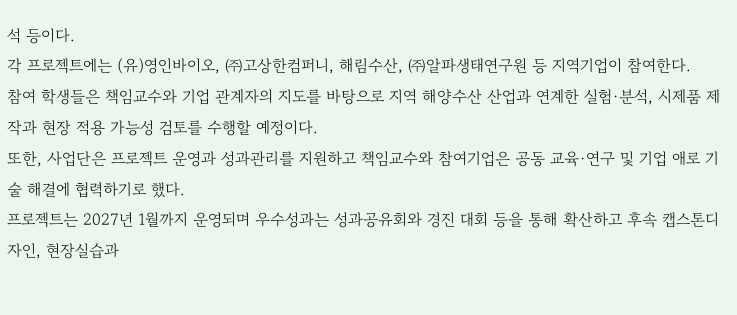석 등이다.
각 프로젝트에는 (유)영인바이오, ㈜고상한컴퍼니, 해림수산, ㈜알파생태연구원 등 지역기업이 참여한다.
참여 학생들은 책임교수와 기업 관계자의 지도를 바탕으로 지역 해양수산 산업과 연계한 실험·분석, 시제품 제작과 현장 적용 가능성 검토를 수행할 예정이다.
또한, 사업단은 프로젝트 운영과 성과관리를 지원하고 책임교수와 참여기업은 공동 교육·연구 및 기업 애로 기술 해결에 협력하기로 했다.
프로젝트는 2027년 1월까지 운영되며 우수성과는 성과공유회와 경진 대회 등을 통해 확산하고 후속 캡스톤디자인, 현장실습과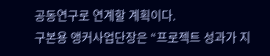공동연구로 연계할 계획이다.
구본용 앵커사업단장은 “프로젝트 성과가 지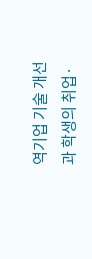역기업 기술 개선과 학생의 취업·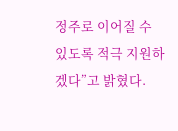정주로 이어질 수 있도록 적극 지원하겠다”고 밝혔다.